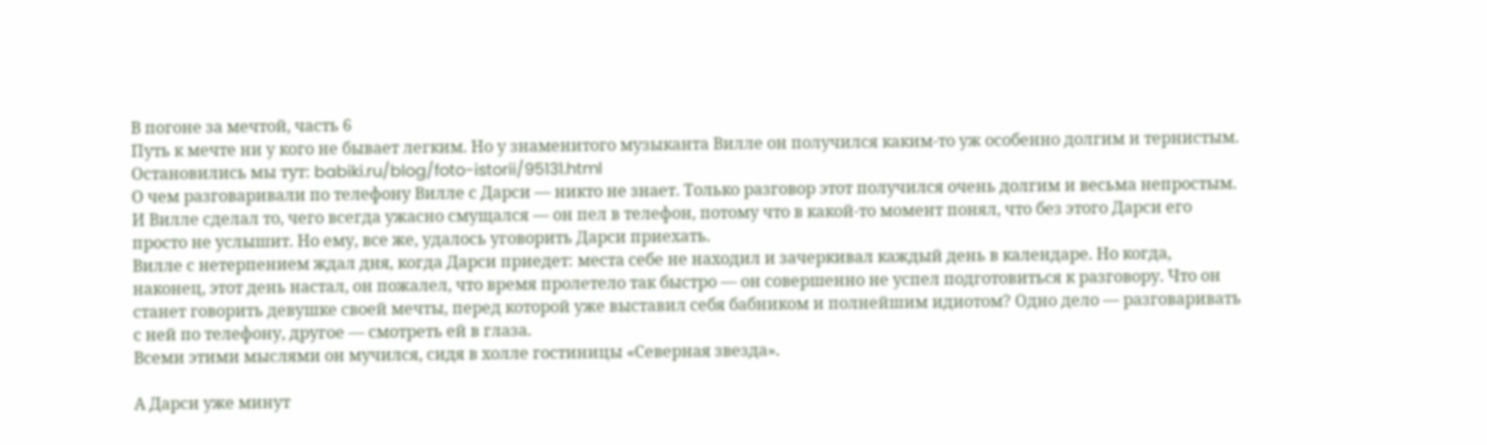В погоне за мечтой, часть 6
Путь к мечте ни у кого не бывает легким. Но у знаменитого музыканта Вилле он получился каким-то уж особенно долгим и тернистым. Остановились мы тут: babiki.ru/blog/foto-istorii/95131.html
О чем разговаривали по телефону Вилле с Дарси — никто не знает. Только разговор этот получился очень долгим и весьма непростым. И Вилле сделал то, чего всегда ужасно смущался — он пел в телефон, потому что в какой-то момент понял, что без этого Дарси его просто не услышит. Но ему, все же, удалось уговорить Дарси приехать.
Вилле с нетерпением ждал дня, когда Дарси приедет: места себе не находил и зачеркивал каждый день в календаре. Но когда, наконец, этот день настал, он пожалел, что время пролетело так быстро — он совершенно не успел подготовиться к разговору. Что он станет говорить девушке своей мечты, перед которой уже выставил себя бабником и полнейшим идиотом? Одно дело — разговаривать с ней по телефону, другое — смотреть ей в глаза.
Всеми этими мыслями он мучился, сидя в холле гостиницы «Северная звезда».

А Дарси уже минут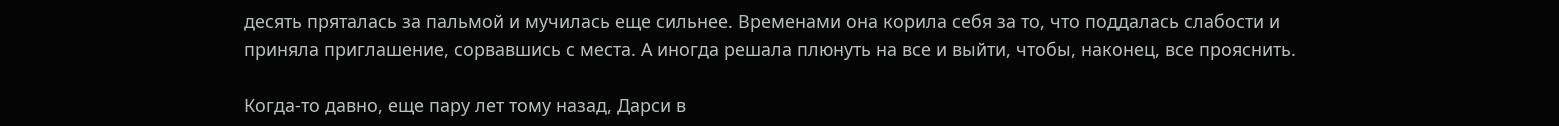десять пряталась за пальмой и мучилась еще сильнее. Временами она корила себя за то, что поддалась слабости и приняла приглашение, сорвавшись с места. А иногда решала плюнуть на все и выйти, чтобы, наконец, все прояснить.

Когда-то давно, еще пару лет тому назад, Дарси в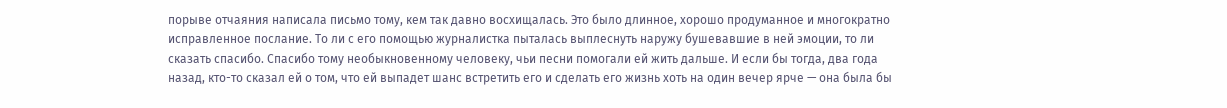порыве отчаяния написала письмо тому, кем так давно восхищалась. Это было длинное, хорошо продуманное и многократно исправленное послание. То ли с его помощью журналистка пыталась выплеснуть наружу бушевавшие в ней эмоции, то ли сказать спасибо. Спасибо тому необыкновенному человеку, чьи песни помогали ей жить дальше. И если бы тогда, два года назад, кто-то сказал ей о том, что ей выпадет шанс встретить его и сделать его жизнь хоть на один вечер ярче — она была бы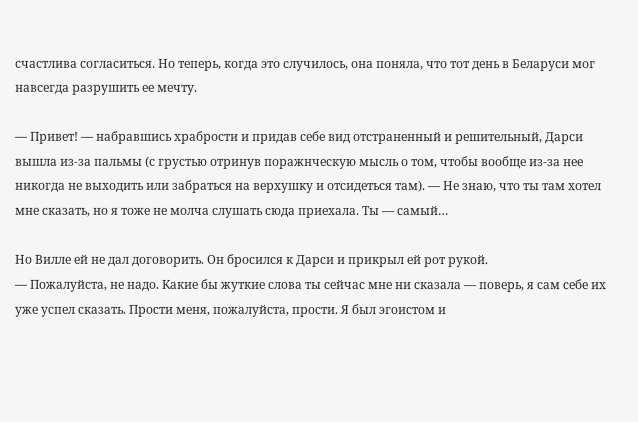счастлива согласиться. Но теперь, когда это случилось, она поняла, что тот день в Беларуси мог навсегда разрушить ее мечту.

— Привет! — набравшись храбрости и придав себе вид отстраненный и решительный, Дарси вышла из-за пальмы (с грустью отринув поражнческую мысль о том, чтобы вообще из-за нее никогда не выходить или забраться на верхушку и отсидеться там). — Не знаю, что ты там хотел мне сказать, но я тоже не молча слушать сюда приехала. Ты — самый…

Но Вилле ей не дал договорить. Он бросился к Дарси и прикрыл ей рот рукой.
— Пожалуйста, не надо. Какие бы жуткие слова ты сейчас мне ни сказала — поверь, я сам себе их уже успел сказать. Прости меня, пожалуйста, прости. Я был эгоистом и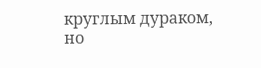круглым дураком, но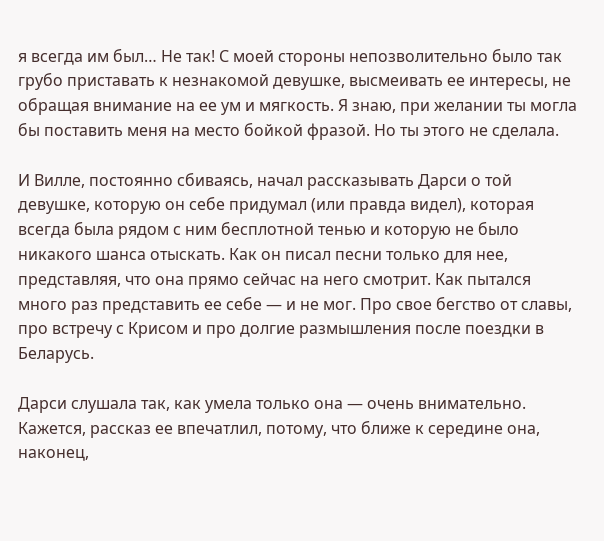я всегда им был… Не так! С моей стороны непозволительно было так грубо приставать к незнакомой девушке, высмеивать ее интересы, не обращая внимание на ее ум и мягкость. Я знаю, при желании ты могла бы поставить меня на место бойкой фразой. Но ты этого не сделала.

И Вилле, постоянно сбиваясь, начал рассказывать Дарси о той девушке, которую он себе придумал (или правда видел), которая всегда была рядом с ним бесплотной тенью и которую не было никакого шанса отыскать. Как он писал песни только для нее, представляя, что она прямо сейчас на него смотрит. Как пытался много раз представить ее себе — и не мог. Про свое бегство от славы, про встречу с Крисом и про долгие размышления после поездки в Беларусь.

Дарси слушала так, как умела только она — очень внимательно. Кажется, рассказ ее впечатлил, потому, что ближе к середине она, наконец,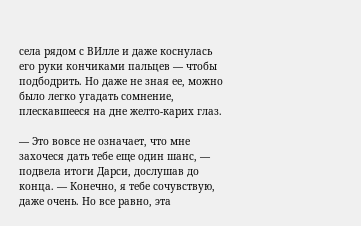села рядом с ВИлле и даже коснулась его руки кончиками пальцев — чтобы подбодрить. Но даже не зная ее, можно было легко угадать сомнение, плескавшееся на дне желто-карих глаз.

— Это вовсе не означает, что мне захочеся дать тебе еще один шанс, — подвела итоги Дарси, дослушав до конца. — Конечно, я тебе сочувствую, даже очень. Но все равно, эта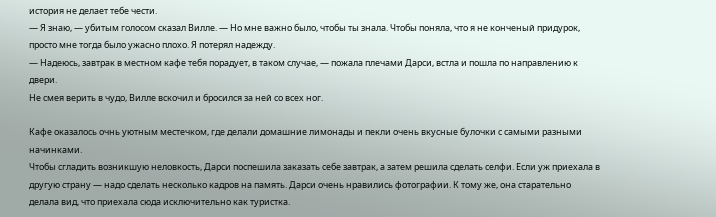история не делает тебе чести.
— Я знаю, — убитым голосом сказал Вилле. — Но мне важно было, чтобы ты знала. Чтобы поняла, что я не конченый придурок, просто мне тогда было ужасно плохо. Я потерял надежду.
— Надеюсь, завтрак в местном кафе тебя порадует, в таком случае, — пожала плечами Дарси, встла и пошла по направлению к двери.
Не смея верить в чудо, Вилле вскочил и бросился за ней со всех ног.

Кафе оказалось очнь уютным местечком, где делали домашние лимонады и пекли очень вкусные булочки с самыми разными начинками.
Чтобы сгладить возникшую неловкость, Дарси поспешила заказать себе завтрак, а затем решила сделать селфи. Если уж приехала в другую страну — надо сделать несколько кадров на память. Дарси очень нравились фотографии. К тому же, она старательно делала вид, что приехала сюда исключительно как туристка.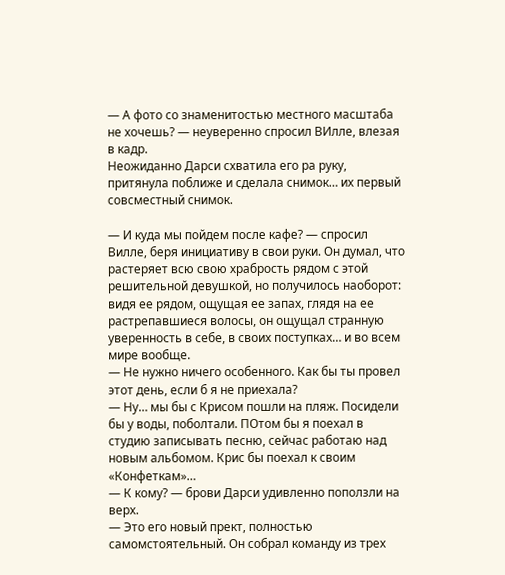— А фото со знаменитостью местного масштаба не хочешь? — неуверенно спросил ВИлле, влезая в кадр.
Неожиданно Дарси схватила его ра руку, притянула поближе и сделала снимок… их первый совсместный снимок.

— И куда мы пойдем после кафе? — спросил Вилле, беря инициативу в свои руки. Он думал, что растеряет всю свою храбрость рядом с этой решительной девушкой, но получилось наоборот: видя ее рядом, ощущая ее запах, глядя на ее растрепавшиеся волосы, он ощущал странную уверенность в себе, в своих поступках… и во всем мире вообще.
— Не нужно ничего особенного. Как бы ты провел этот день, если б я не приехала?
— Ну… мы бы с Крисом пошли на пляж. Посидели бы у воды, поболтали. ПОтом бы я поехал в студию записывать песню, сейчас работаю над новым альбомом. Крис бы поехал к своим «Конфеткам»…
— К кому? — брови Дарси удивленно поползли на верх.
— Это его новый прект, полностью самомстоятельный. Он собрал команду из трех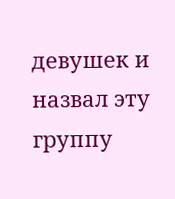девушек и назвал эту группу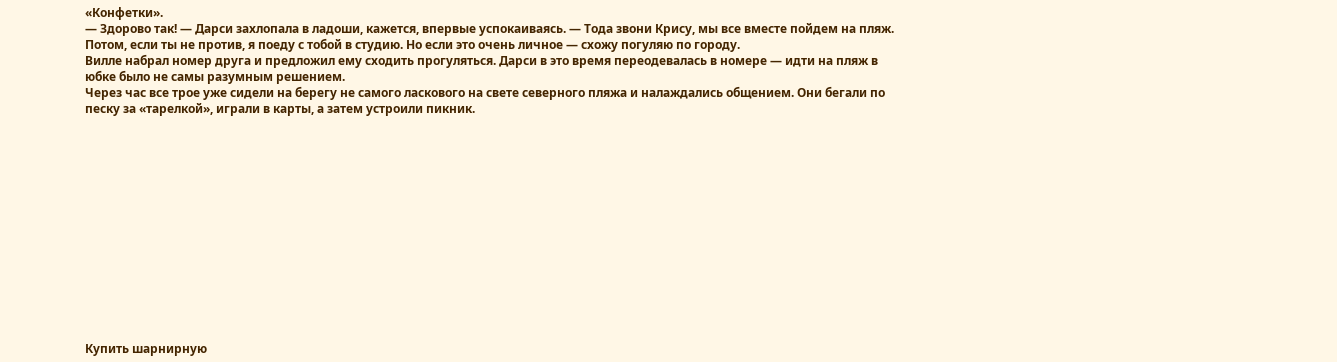«Конфетки».
— Здорово так! — Дарси захлопала в ладоши, кажется, впервые успокаиваясь. — Тода звони Крису, мы все вместе пойдем на пляж. Потом, если ты не против, я поеду с тобой в студию. Но если это очень личное — схожу погуляю по городу.
Вилле набрал номер друга и предложил ему сходить прогуляться. Дарси в это время переодевалась в номере — идти на пляж в юбке было не самы разумным решением.
Через час все трое уже сидели на берегу не самого ласкового на свете северного пляжа и налаждались общением. Они бегали по песку за «тарелкой», играли в карты, а затем устроили пикник.














Купить шарнирную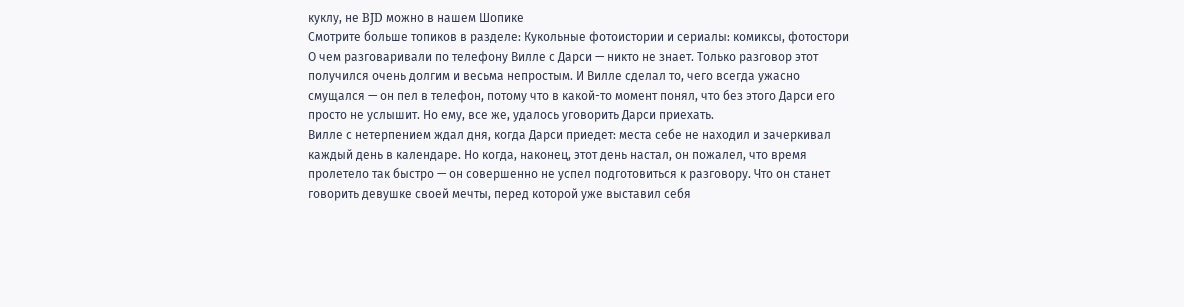куклу, не BJD можно в нашем Шопике
Смотрите больше топиков в разделе: Кукольные фотоистории и сериалы: комиксы, фотостори
О чем разговаривали по телефону Вилле с Дарси — никто не знает. Только разговор этот получился очень долгим и весьма непростым. И Вилле сделал то, чего всегда ужасно смущался — он пел в телефон, потому что в какой-то момент понял, что без этого Дарси его просто не услышит. Но ему, все же, удалось уговорить Дарси приехать.
Вилле с нетерпением ждал дня, когда Дарси приедет: места себе не находил и зачеркивал каждый день в календаре. Но когда, наконец, этот день настал, он пожалел, что время пролетело так быстро — он совершенно не успел подготовиться к разговору. Что он станет говорить девушке своей мечты, перед которой уже выставил себя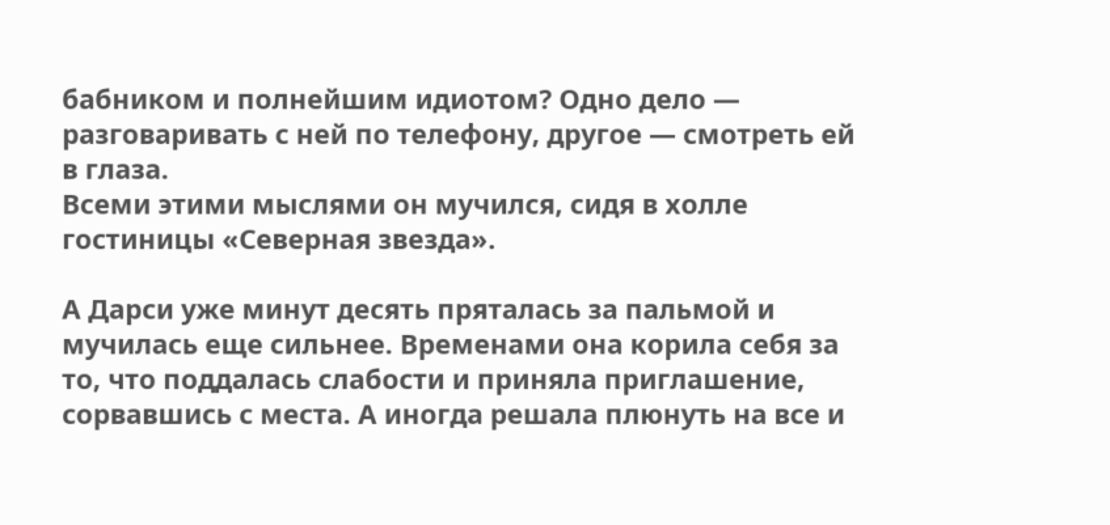бабником и полнейшим идиотом? Одно дело — разговаривать с ней по телефону, другое — смотреть ей в глаза.
Всеми этими мыслями он мучился, сидя в холле гостиницы «Северная звезда».

А Дарси уже минут десять пряталась за пальмой и мучилась еще сильнее. Временами она корила себя за то, что поддалась слабости и приняла приглашение, сорвавшись с места. А иногда решала плюнуть на все и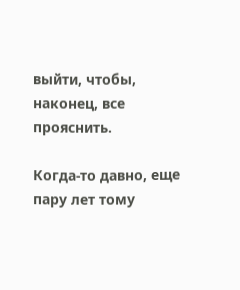выйти, чтобы, наконец, все прояснить.

Когда-то давно, еще пару лет тому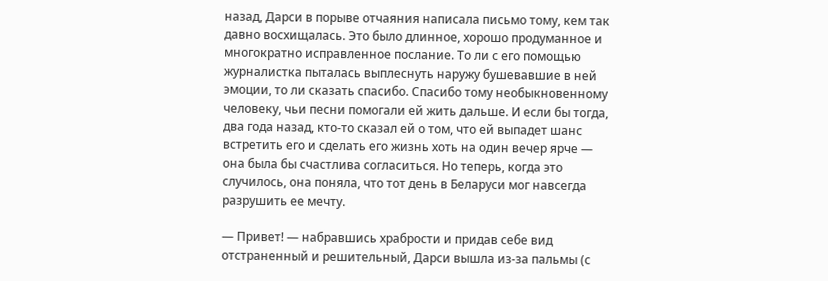назад, Дарси в порыве отчаяния написала письмо тому, кем так давно восхищалась. Это было длинное, хорошо продуманное и многократно исправленное послание. То ли с его помощью журналистка пыталась выплеснуть наружу бушевавшие в ней эмоции, то ли сказать спасибо. Спасибо тому необыкновенному человеку, чьи песни помогали ей жить дальше. И если бы тогда, два года назад, кто-то сказал ей о том, что ей выпадет шанс встретить его и сделать его жизнь хоть на один вечер ярче — она была бы счастлива согласиться. Но теперь, когда это случилось, она поняла, что тот день в Беларуси мог навсегда разрушить ее мечту.

— Привет! — набравшись храбрости и придав себе вид отстраненный и решительный, Дарси вышла из-за пальмы (с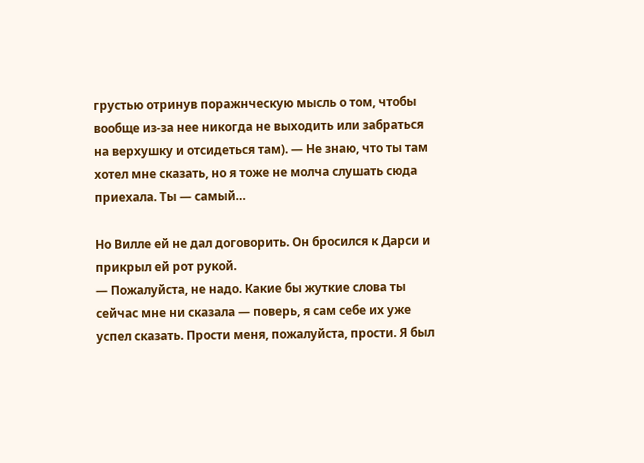грустью отринув поражнческую мысль о том, чтобы вообще из-за нее никогда не выходить или забраться на верхушку и отсидеться там). — Не знаю, что ты там хотел мне сказать, но я тоже не молча слушать сюда приехала. Ты — самый…

Но Вилле ей не дал договорить. Он бросился к Дарси и прикрыл ей рот рукой.
— Пожалуйста, не надо. Какие бы жуткие слова ты сейчас мне ни сказала — поверь, я сам себе их уже успел сказать. Прости меня, пожалуйста, прости. Я был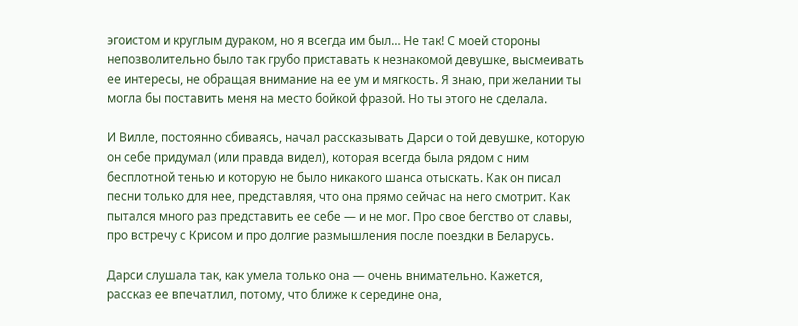эгоистом и круглым дураком, но я всегда им был… Не так! С моей стороны непозволительно было так грубо приставать к незнакомой девушке, высмеивать ее интересы, не обращая внимание на ее ум и мягкость. Я знаю, при желании ты могла бы поставить меня на место бойкой фразой. Но ты этого не сделала.

И Вилле, постоянно сбиваясь, начал рассказывать Дарси о той девушке, которую он себе придумал (или правда видел), которая всегда была рядом с ним бесплотной тенью и которую не было никакого шанса отыскать. Как он писал песни только для нее, представляя, что она прямо сейчас на него смотрит. Как пытался много раз представить ее себе — и не мог. Про свое бегство от славы, про встречу с Крисом и про долгие размышления после поездки в Беларусь.

Дарси слушала так, как умела только она — очень внимательно. Кажется, рассказ ее впечатлил, потому, что ближе к середине она,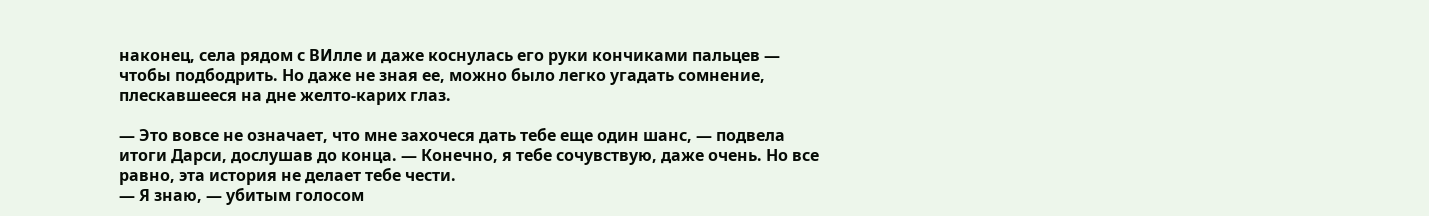наконец, села рядом с ВИлле и даже коснулась его руки кончиками пальцев — чтобы подбодрить. Но даже не зная ее, можно было легко угадать сомнение, плескавшееся на дне желто-карих глаз.

— Это вовсе не означает, что мне захочеся дать тебе еще один шанс, — подвела итоги Дарси, дослушав до конца. — Конечно, я тебе сочувствую, даже очень. Но все равно, эта история не делает тебе чести.
— Я знаю, — убитым голосом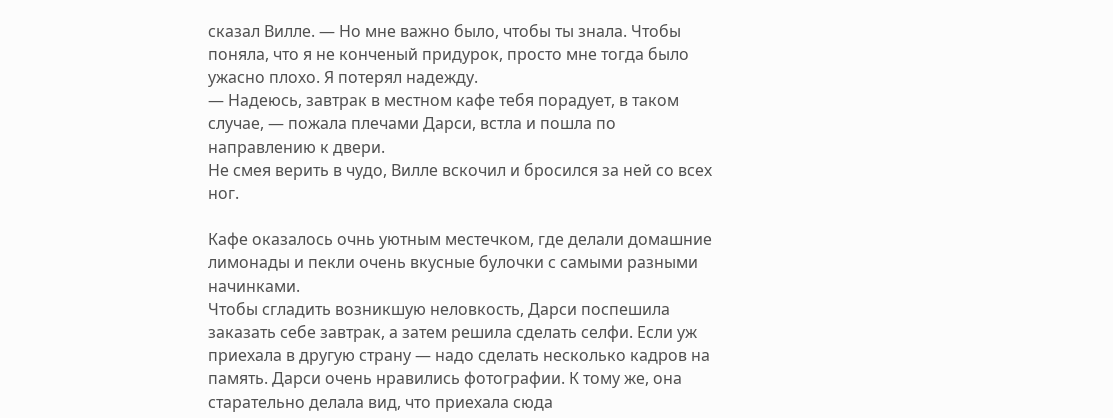сказал Вилле. — Но мне важно было, чтобы ты знала. Чтобы поняла, что я не конченый придурок, просто мне тогда было ужасно плохо. Я потерял надежду.
— Надеюсь, завтрак в местном кафе тебя порадует, в таком случае, — пожала плечами Дарси, встла и пошла по направлению к двери.
Не смея верить в чудо, Вилле вскочил и бросился за ней со всех ног.

Кафе оказалось очнь уютным местечком, где делали домашние лимонады и пекли очень вкусные булочки с самыми разными начинками.
Чтобы сгладить возникшую неловкость, Дарси поспешила заказать себе завтрак, а затем решила сделать селфи. Если уж приехала в другую страну — надо сделать несколько кадров на память. Дарси очень нравились фотографии. К тому же, она старательно делала вид, что приехала сюда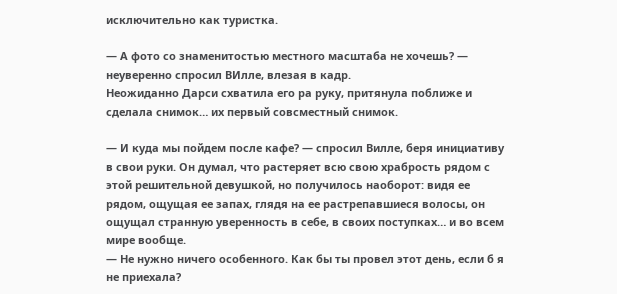исключительно как туристка.

— А фото со знаменитостью местного масштаба не хочешь? — неуверенно спросил ВИлле, влезая в кадр.
Неожиданно Дарси схватила его ра руку, притянула поближе и сделала снимок… их первый совсместный снимок.

— И куда мы пойдем после кафе? — спросил Вилле, беря инициативу в свои руки. Он думал, что растеряет всю свою храбрость рядом с этой решительной девушкой, но получилось наоборот: видя ее рядом, ощущая ее запах, глядя на ее растрепавшиеся волосы, он ощущал странную уверенность в себе, в своих поступках… и во всем мире вообще.
— Не нужно ничего особенного. Как бы ты провел этот день, если б я не приехала?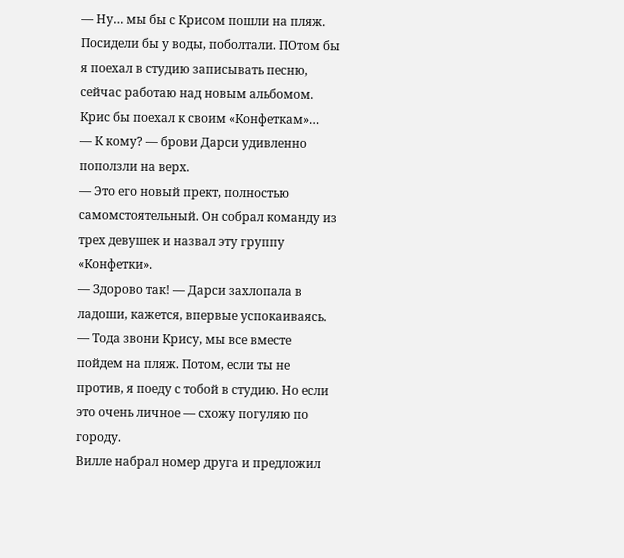— Ну… мы бы с Крисом пошли на пляж. Посидели бы у воды, поболтали. ПОтом бы я поехал в студию записывать песню, сейчас работаю над новым альбомом. Крис бы поехал к своим «Конфеткам»…
— К кому? — брови Дарси удивленно поползли на верх.
— Это его новый прект, полностью самомстоятельный. Он собрал команду из трех девушек и назвал эту группу «Конфетки».
— Здорово так! — Дарси захлопала в ладоши, кажется, впервые успокаиваясь. — Тода звони Крису, мы все вместе пойдем на пляж. Потом, если ты не против, я поеду с тобой в студию. Но если это очень личное — схожу погуляю по городу.
Вилле набрал номер друга и предложил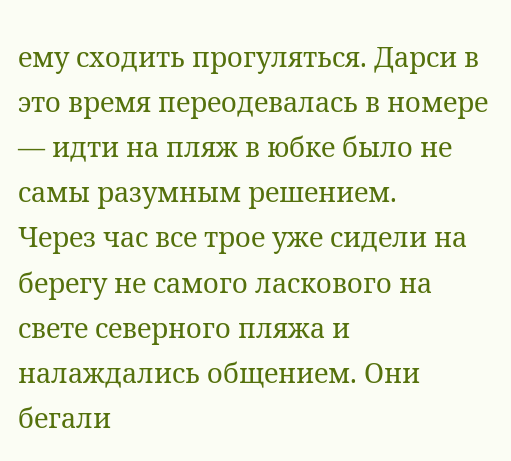ему сходить прогуляться. Дарси в это время переодевалась в номере — идти на пляж в юбке было не самы разумным решением.
Через час все трое уже сидели на берегу не самого ласкового на свете северного пляжа и налаждались общением. Они бегали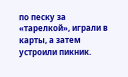по песку за «тарелкой», играли в карты, а затем устроили пикник.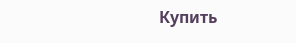Купить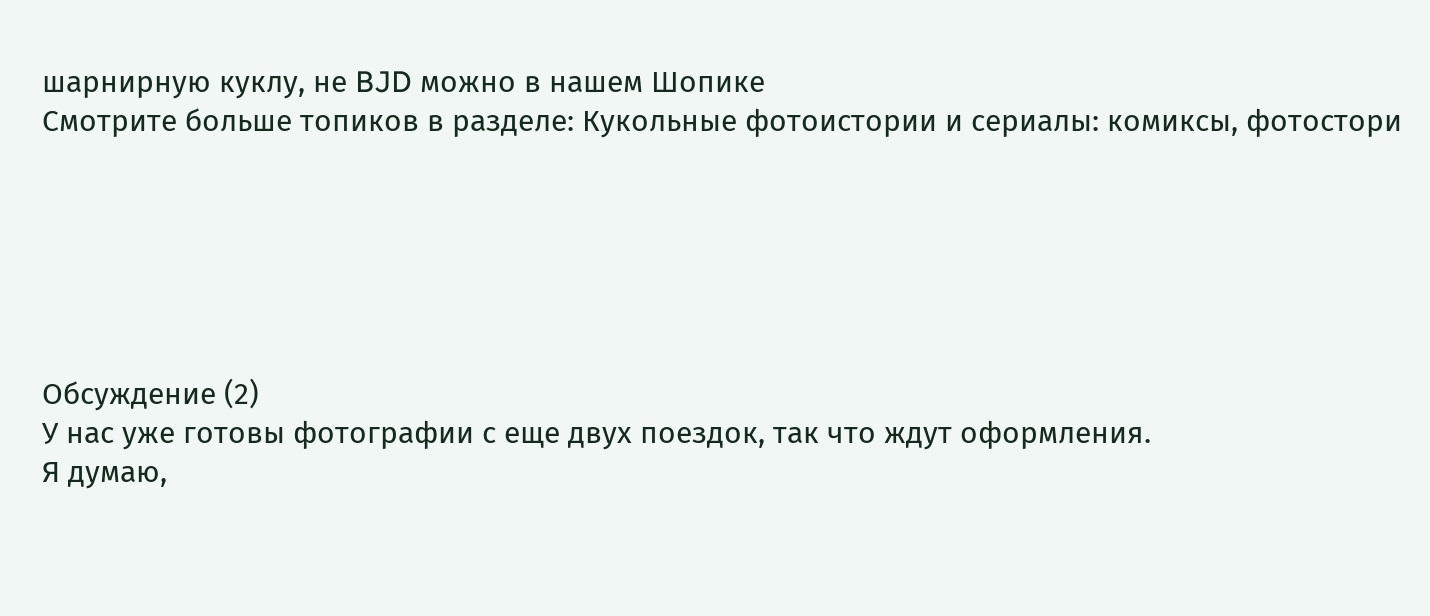шарнирную куклу, не BJD можно в нашем Шопике
Смотрите больше топиков в разделе: Кукольные фотоистории и сериалы: комиксы, фотостори






Обсуждение (2)
У нас уже готовы фотографии с еще двух поездок, так что ждут оформления.
Я думаю,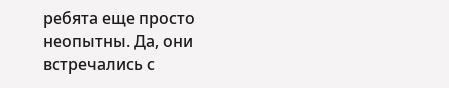ребята еще просто неопытны. Да, они встречались с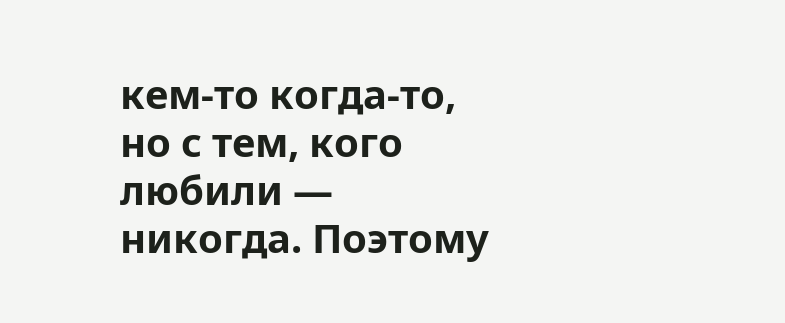кем-то когда-то, но с тем, кого любили — никогда. Поэтому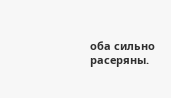оба сильно расеряны.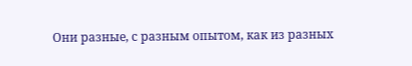Они разные, с разным опытом, как из разных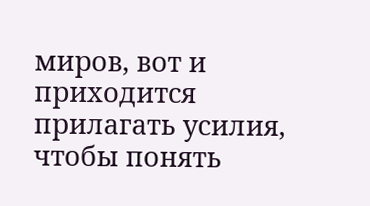миров, вот и приходится прилагать усилия, чтобы понять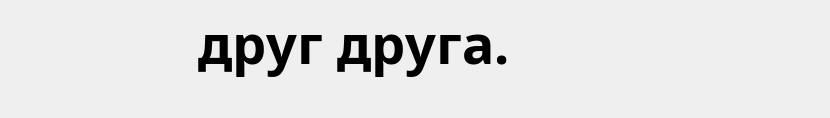друг друга.